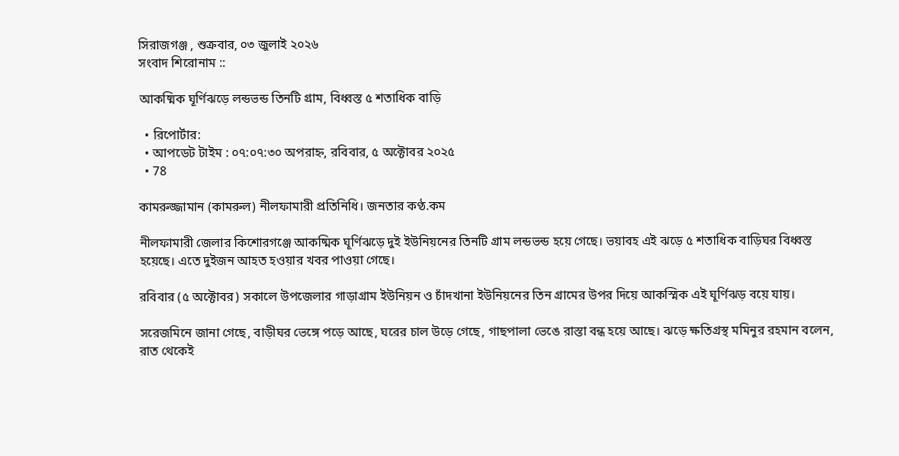সিরাজগঞ্জ , শুক্রবার, ০৩ জুলাই ২০২৬
সংবাদ শিরোনাম ::

আকষ্মিক ঘূর্ণিঝড়ে লন্ডভন্ড তিনটি গ্রাম, বিধ্বস্ত ৫ শতাধিক বাড়ি

  • রিপোর্টার:
  • আপডেট টাইম : ০৭:০৭:৩০ অপরাহ্ন, রবিবার, ৫ অক্টোবর ২০২৫
  • 78

কামরুজ্জামান (কামরুল) নীলফামারী প্রতিনিধি। জনতার কণ্ঠ.কম

নীলফামারী জেলার কিশোরগঞ্জে আকষ্মিক ঘূর্ণিঝড়ে দুই ইউনিয়নের তিনটি গ্রাম লন্ডভন্ড হয়ে গেছে। ভয়াবহ এই ঝড়ে ৫ শতাধিক বাড়িঘর বিধ্বস্ত হয়েছে। এতে দুইজন আহত হওয়ার খবর পাওয়া গেছে।

রবিবার (৫ অক্টোবর) সকালে উপজেলার গাড়াগ্রাম ইউনিয়ন ও চাঁদখানা ইউনিয়নের তিন গ্রামের উপর দিয়ে আকস্মিক এই ঘূর্ণিঝড় বয়ে যায়।

সরেজমিনে জানা গেছে, বাড়ীঘর ভেঙ্গে পড়ে আছে, ঘরের চাল উড়ে গেছে, গাছপালা ভেঙে রাস্তা বন্ধ হয়ে আছে। ঝড়ে ক্ষতিগ্রস্থ মমিনুর রহমান বলেন, রাত থেকেই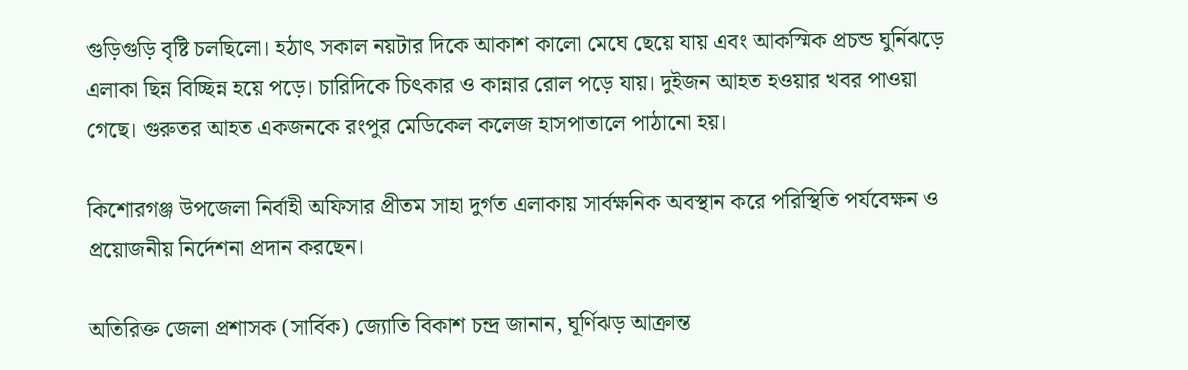গুড়িগুড়ি বৃষ্টি চলছিলো। হঠাৎ সকাল নয়টার দিকে আকাশ কালো মেঘে ছেয়ে যায় এবং আকস্মিক প্রচন্ড ঘুর্নিঝড়ে এলাকা ছিন্ন বিচ্ছিন্ন হয়ে পড়ে। চারিদিকে চিৎকার ও কান্নার রোল পড়ে যায়। দুইজন আহত হওয়ার খবর পাওয়া গেছে। গুরুতর আহত একজনকে রংপুর মেডিকেল কলেজ হাসপাতালে পাঠানো হয়।

কিশোরগঞ্জ উপজেলা নির্বাহী অফিসার প্রীতম সাহা দুর্গত এলাকায় সার্বক্ষনিক অবস্থান করে পরিস্থিতি পর্যবেক্ষন ও প্রয়োজনীয় নির্দেশনা প্রদান করছেন।

অতিরিক্ত জেলা প্রশাসক (সার্বিক) জ্যোতি বিকাশ চন্দ্র জানান, ঘূর্ণিঝড় আক্রান্ত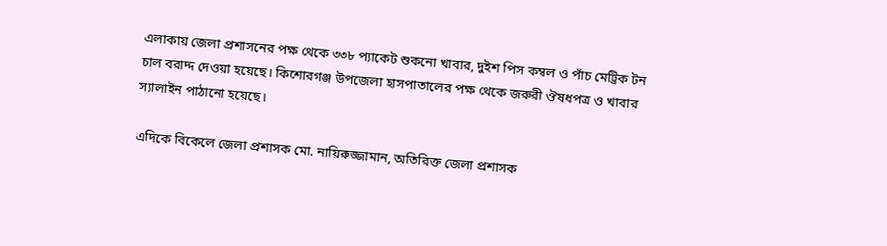এলাকায় জেলা প্রশাসনের পক্ষ থেকে ৩৩৮ প্যাকেট শুকনো খাবার, দুইশ পিস কম্বল ও পাঁচ মেট্রিক টন চাল বরাদ্দ দেওয়া হয়েছে। কিশোরগঞ্জ উপজেলা হাসপাতালের পক্ষ থেকে জরুরী ঔষধপত্র ও খাবার স্যালাইন পাঠানো হয়েছে।

এদিকে বিকেলে জেলা প্রশাসক মো. নায়িরুজ্জামান, অতিরিক্ত জেলা প্রশাসক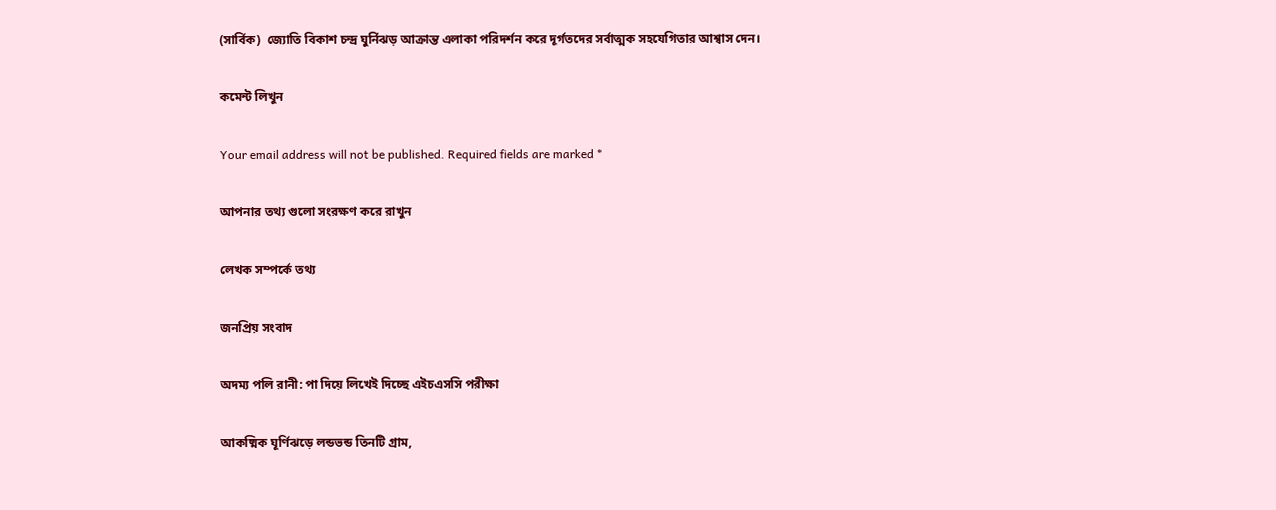(সার্বিক)  জ্যোতি বিকাশ চন্দ্র ঘুর্নিঝড় আক্রান্ত এলাকা পরিদর্শন করে দূর্গতদের সর্বাত্মক সহযেগিতার আশ্বাস দেন।

কমেন্ট লিখুন

Your email address will not be published. Required fields are marked *

আপনার তথ্য গুলো সংরক্ষণ করে রাখুন

লেখক সম্পর্কে তথ্য

জনপ্রিয় সংবাদ

অদম্য পলি রানী: পা দিয়ে লিখেই দিচ্ছে এইচএসসি পরীক্ষা

আকষ্মিক ঘূর্ণিঝড়ে লন্ডভন্ড তিনটি গ্রাম,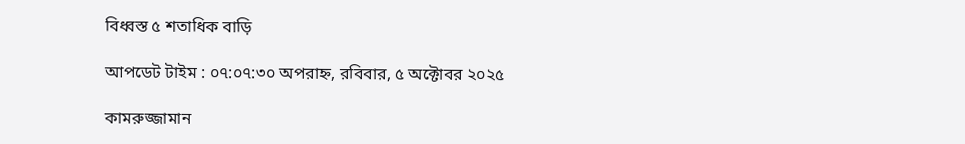বিধ্বস্ত ৫ শতাধিক বাড়ি

আপডেট টাইম : ০৭:০৭:৩০ অপরাহ্ন, রবিবার, ৫ অক্টোবর ২০২৫

কামরুজ্জামান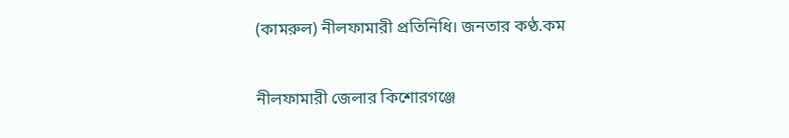(কামরুল) নীলফামারী প্রতিনিধি। জনতার কণ্ঠ.কম

নীলফামারী জেলার কিশোরগঞ্জে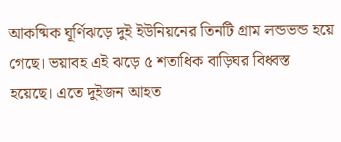আকষ্মিক ঘূর্ণিঝড়ে দুই ইউনিয়নের তিনটি গ্রাম লন্ডভন্ড হয়ে গেছে। ভয়াবহ এই ঝড়ে ৫ শতাধিক বাড়িঘর বিধ্বস্ত হয়েছে। এতে দুইজন আহত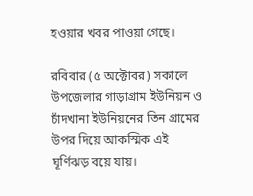হওয়ার খবর পাওয়া গেছে।

রবিবার (৫ অক্টোবর) সকালে উপজেলার গাড়াগ্রাম ইউনিয়ন ও চাঁদখানা ইউনিয়নের তিন গ্রামের উপর দিয়ে আকস্মিক এই ঘূর্ণিঝড় বয়ে যায়।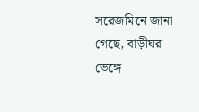সরেজমিনে জানা গেছে, বাড়ীঘর ভেঙ্গে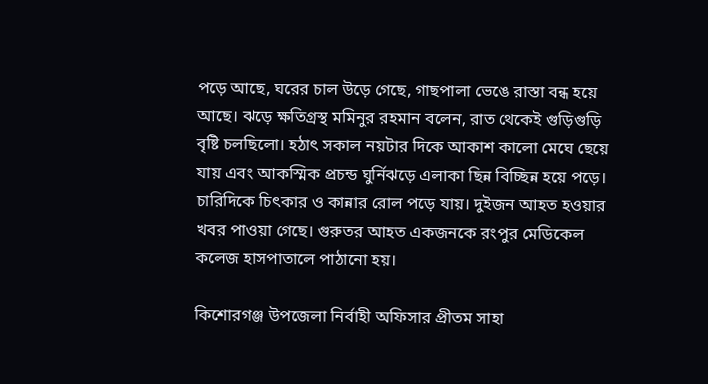পড়ে আছে, ঘরের চাল উড়ে গেছে, গাছপালা ভেঙে রাস্তা বন্ধ হয়ে আছে। ঝড়ে ক্ষতিগ্রস্থ মমিনুর রহমান বলেন, রাত থেকেই গুড়িগুড়ি বৃষ্টি চলছিলো। হঠাৎ সকাল নয়টার দিকে আকাশ কালো মেঘে ছেয়ে যায় এবং আকস্মিক প্রচন্ড ঘুর্নিঝড়ে এলাকা ছিন্ন বিচ্ছিন্ন হয়ে পড়ে। চারিদিকে চিৎকার ও কান্নার রোল পড়ে যায়। দুইজন আহত হওয়ার খবর পাওয়া গেছে। গুরুতর আহত একজনকে রংপুর মেডিকেল কলেজ হাসপাতালে পাঠানো হয়।

কিশোরগঞ্জ উপজেলা নির্বাহী অফিসার প্রীতম সাহা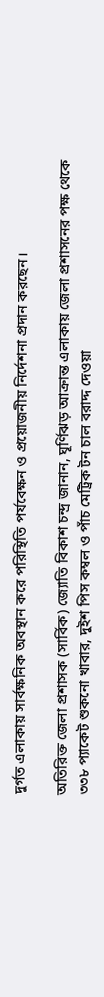দুর্গত এলাকায় সার্বক্ষনিক অবস্থান করে পরিস্থিতি পর্যবেক্ষন ও প্রয়োজনীয় নির্দেশনা প্রদান করছেন।

অতিরিক্ত জেলা প্রশাসক (সার্বিক) জ্যোতি বিকাশ চন্দ্র জানান, ঘূর্ণিঝড় আক্রান্ত এলাকায় জেলা প্রশাসনের পক্ষ থেকে ৩৩৮ প্যাকেট শুকনো খাবার, দুইশ পিস কম্বল ও পাঁচ মেট্রিক টন চাল বরাদ্দ দেওয়া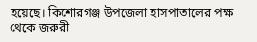হয়েছে। কিশোরগঞ্জ উপজেলা হাসপাতালের পক্ষ থেকে জরুরী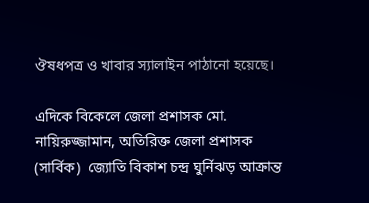ঔষধপত্র ও খাবার স্যালাইন পাঠানো হয়েছে।

এদিকে বিকেলে জেলা প্রশাসক মো. নায়িরুজ্জামান, অতিরিক্ত জেলা প্রশাসক (সার্বিক)  জ্যোতি বিকাশ চন্দ্র ঘুর্নিঝড় আক্রান্ত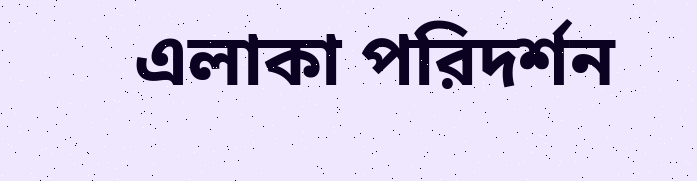এলাকা পরিদর্শন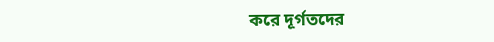করে দূর্গতদের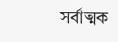সর্বাত্মক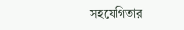সহযেগিতার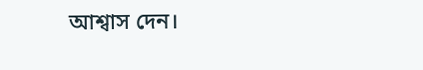আশ্বাস দেন।